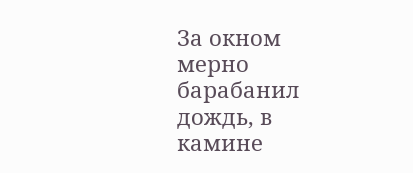За окном мерно барабанил дождь, в камине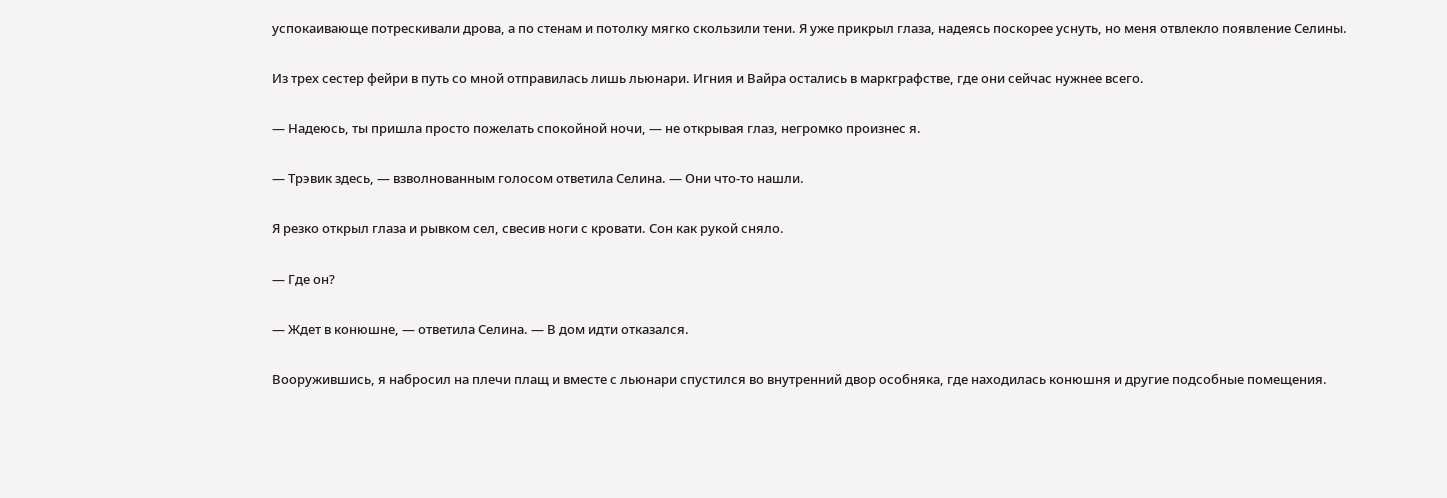успокаивающе потрескивали дрова, а по стенам и потолку мягко скользили тени. Я уже прикрыл глаза, надеясь поскорее уснуть, но меня отвлекло появление Селины.

Из трех сестер фейри в путь со мной отправилась лишь льюнари. Игния и Вайра остались в маркграфстве, где они сейчас нужнее всего.

— Надеюсь, ты пришла просто пожелать спокойной ночи, — не открывая глаз, негромко произнес я.

— Трэвик здесь, — взволнованным голосом ответила Селина. — Они что-то нашли.

Я резко открыл глаза и рывком сел, свесив ноги с кровати. Сон как рукой сняло.

— Где он?

— Ждет в конюшне, — ответила Селина. — В дом идти отказался.

Вооружившись, я набросил на плечи плащ и вместе с льюнари спустился во внутренний двор особняка, где находилась конюшня и другие подсобные помещения.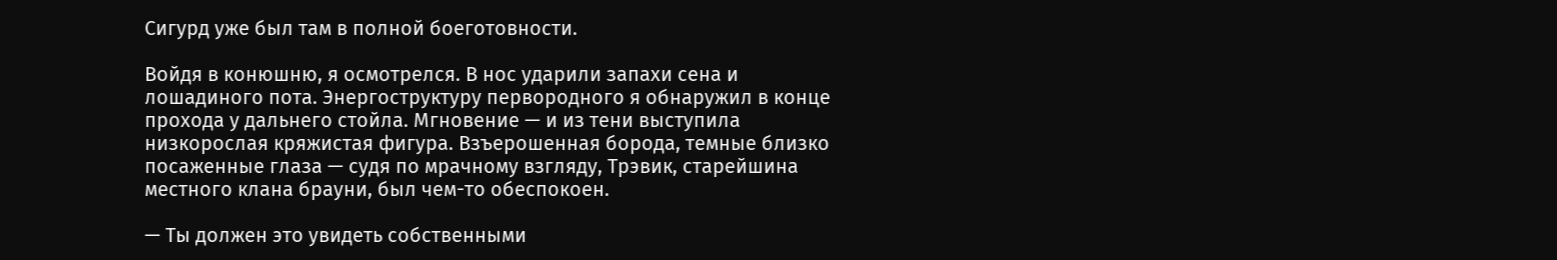Сигурд уже был там в полной боеготовности.

Войдя в конюшню, я осмотрелся. В нос ударили запахи сена и лошадиного пота. Энергоструктуру первородного я обнаружил в конце прохода у дальнего стойла. Мгновение — и из тени выступила низкорослая кряжистая фигура. Взъерошенная борода, темные близко посаженные глаза — судя по мрачному взгляду, Трэвик, старейшина местного клана брауни, был чем-то обеспокоен.

— Ты должен это увидеть собственными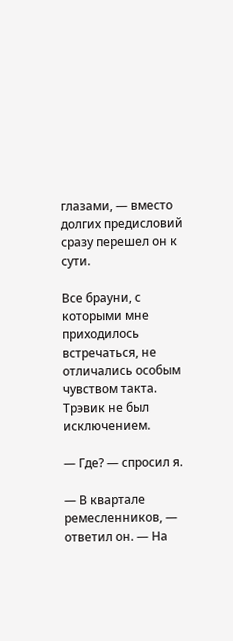глазами, — вместо долгих предисловий сразу перешел он к сути.

Все брауни, с которыми мне приходилось встречаться, не отличались особым чувством такта. Трэвик не был исключением.

— Где? — спросил я.

— В квартале ремесленников, — ответил он. — На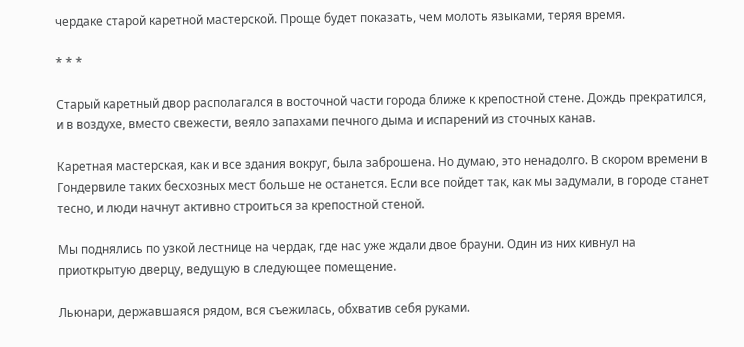чердаке старой каретной мастерской. Проще будет показать, чем молоть языками, теряя время.

* * *

Старый каретный двор располагался в восточной части города ближе к крепостной стене. Дождь прекратился, и в воздухе, вместо свежести, веяло запахами печного дыма и испарений из сточных канав.

Каретная мастерская, как и все здания вокруг, была заброшена. Но думаю, это ненадолго. В скором времени в Гондервиле таких бесхозных мест больше не останется. Если все пойдет так, как мы задумали, в городе станет тесно, и люди начнут активно строиться за крепостной стеной.

Мы поднялись по узкой лестнице на чердак, где нас уже ждали двое брауни. Один из них кивнул на приоткрытую дверцу, ведущую в следующее помещение.

Льюнари, державшаяся рядом, вся съежилась, обхватив себя руками.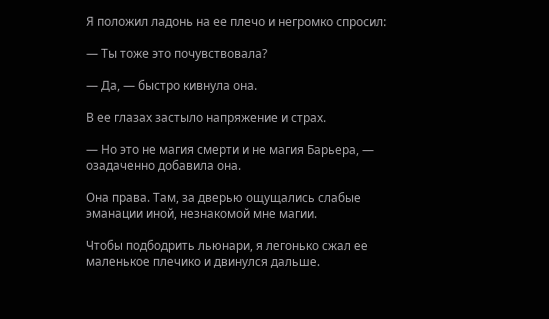Я положил ладонь на ее плечо и негромко спросил:

— Ты тоже это почувствовала?

— Да, — быстро кивнула она.

В ее глазах застыло напряжение и страх.

— Но это не магия смерти и не магия Барьера, — озадаченно добавила она.

Она права. Там, за дверью ощущались слабые эманации иной, незнакомой мне магии.

Чтобы подбодрить льюнари, я легонько сжал ее маленькое плечико и двинулся дальше.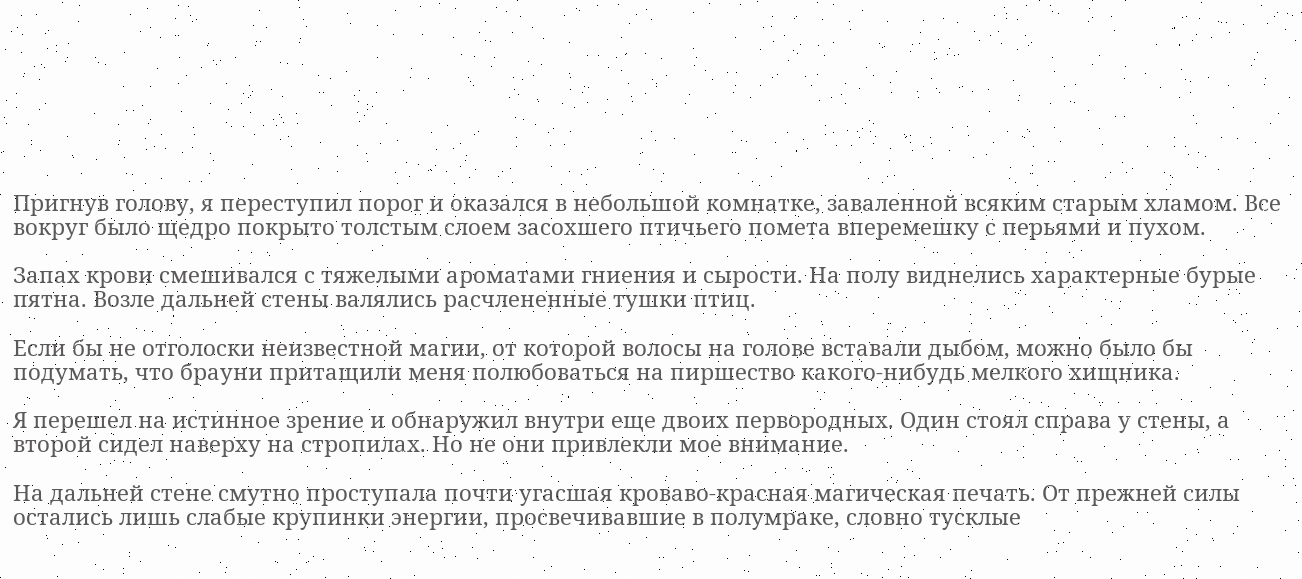Пригнув голову, я переступил порог и оказался в небольшой комнатке, заваленной всяким старым хламом. Все вокруг было щедро покрыто толстым слоем засохшего птичьего помета вперемешку с перьями и пухом.

Запах крови смешивался с тяжелыми ароматами гниения и сырости. На полу виднелись характерные бурые пятна. Возле дальней стены валялись расчлененные тушки птиц.

Если бы не отголоски неизвестной магии, от которой волосы на голове вставали дыбом, можно было бы подумать, что брауни притащили меня полюбоваться на пиршество какого-нибудь мелкого хищника.

Я перешел на истинное зрение и обнаружил внутри еще двоих первородных. Один стоял справа у стены, а второй сидел наверху на стропилах. Но не они привлекли мое внимание.

На дальней стене смутно проступала почти угасшая кроваво-красная магическая печать. От прежней силы остались лишь слабые крупинки энергии, просвечивавшие в полумраке, словно тусклые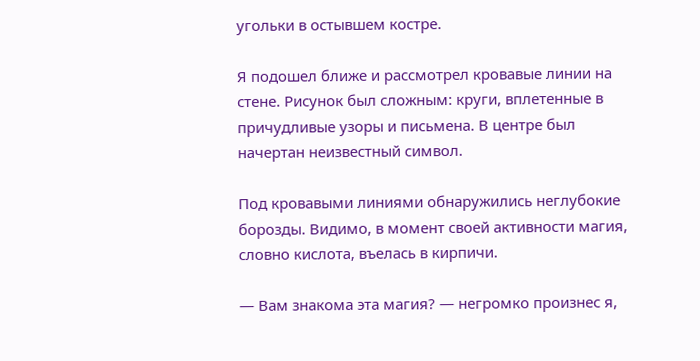угольки в остывшем костре.

Я подошел ближе и рассмотрел кровавые линии на стене. Рисунок был сложным: круги, вплетенные в причудливые узоры и письмена. В центре был начертан неизвестный символ.

Под кровавыми линиями обнаружились неглубокие борозды. Видимо, в момент своей активности магия, словно кислота, въелась в кирпичи.

— Вам знакома эта магия? — негромко произнес я,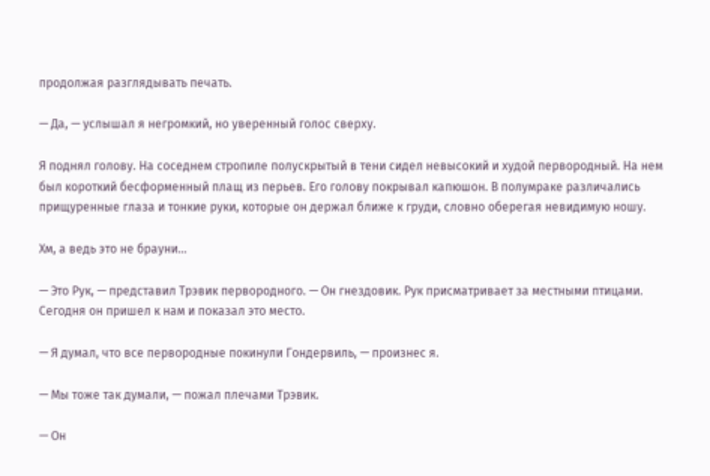продолжая разглядывать печать.

— Да, — услышал я негромкий, но уверенный голос сверху.

Я поднял голову. На соседнем стропиле полускрытый в тени сидел невысокий и худой первородный. На нем был короткий бесформенный плащ из перьев. Его голову покрывал капюшон. В полумраке различались прищуренные глаза и тонкие руки, которые он держал ближе к груди, словно оберегая невидимую ношу.

Хм, а ведь это не брауни…

— Это Рук, — представил Трэвик первородного. — Он гнездовик. Рук присматривает за местными птицами. Сегодня он пришел к нам и показал это место.

— Я думал, что все первородные покинули Гондервиль, — произнес я.

— Мы тоже так думали, — пожал плечами Трэвик.

— Он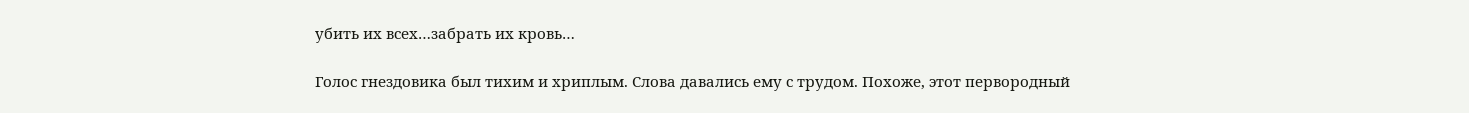убить их всех…забрать их кровь…

Голос гнездовика был тихим и хриплым. Слова давались ему с трудом. Похоже, этот первородный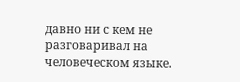давно ни с кем не разговаривал на человеческом языке.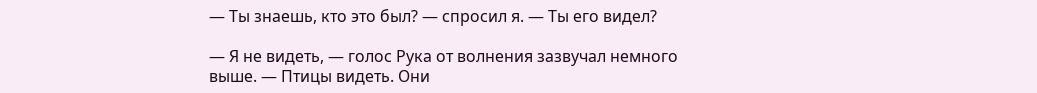— Ты знаешь, кто это был? — спросил я. — Ты его видел?

— Я не видеть, — голос Рука от волнения зазвучал немного выше. — Птицы видеть. Они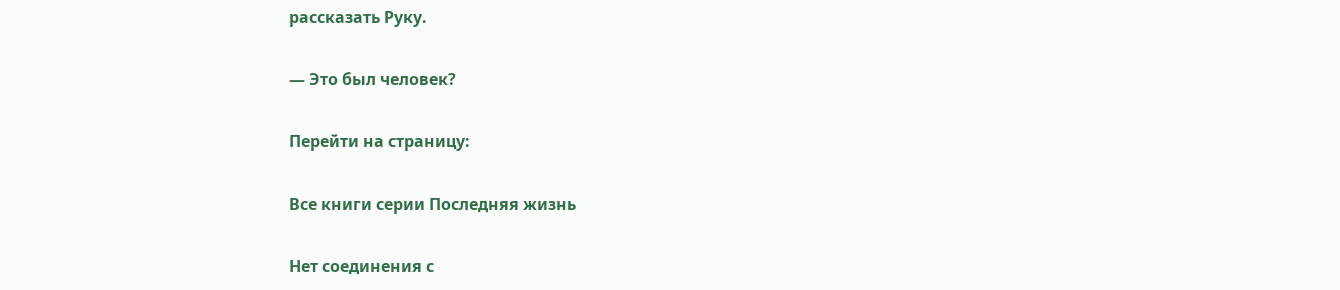рассказать Руку.

— Это был человек?

Перейти на страницу:

Все книги серии Последняя жизнь

Нет соединения с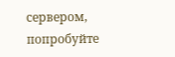сервером, попробуйте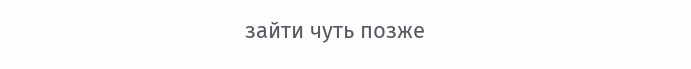зайти чуть позже